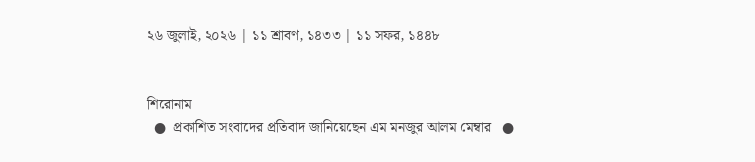২৬ জুলাই, ২০২৬ | ১১ শ্রাবণ, ১৪৩৩ | ১১ সফর, ১৪৪৮


শিরোনাম
  ●  প্রকাশিত সংবাদের প্রতিবাদ জানিয়েছেন এম মনজুর আলম মেম্বার   ●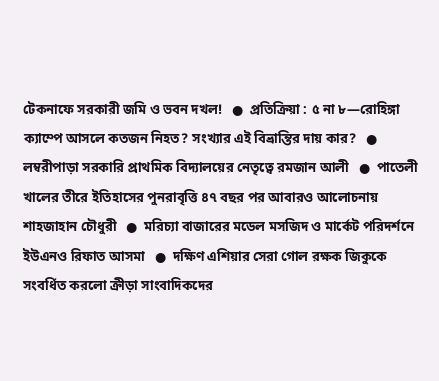টেকনাফে সরকারী জমি ও ভবন দখল!   ●  প্রতিক্রিয়া : ৫ না ৮—রোহিঙ্গা ক্যাম্পে আসলে কতজন নিহত? সংখ্যার এই বিভ্রান্তির দায় কার?   ●  লম্বরীপাড়া সরকারি প্রাথমিক বিদ্যালয়ের নেতৃত্বে রমজান আলী   ●  পাতেলী খালের তীরে ইতিহাসের পুনরাবৃত্তি ৪৭ বছর পর আবারও আলোচনায় শাহজাহান চৌধুরী   ●  মরিচ্যা বাজারের মডেল মসজিদ ও মার্কেট পরিদর্শনে ইউএনও রিফাত আসমা   ●  দক্ষিণ এশিয়ার সেরা গোল রক্ষক জিকুকে সংবর্ধিত করলো ক্রীড়া সাংবাদিকদের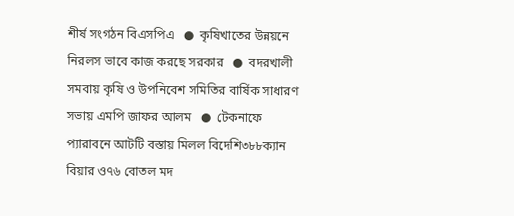শীর্ষ সংগঠন বিএসপিএ   ●  কৃষিখাতের উন্নয়নে নিরলস ভাবে কাজ করছে সরকার   ●  বদরখালী সমবায় কৃষি ও উপনিবেশ সমিতির বার্ষিক সাধারণ সভায় এমপি জাফর আলম   ●  টেকনাফে প্যারাবনে আটটি বস্তায় মিলল বিদেশি৩৮৮ক্যান বিয়ার ও৭৬ বোতল মদ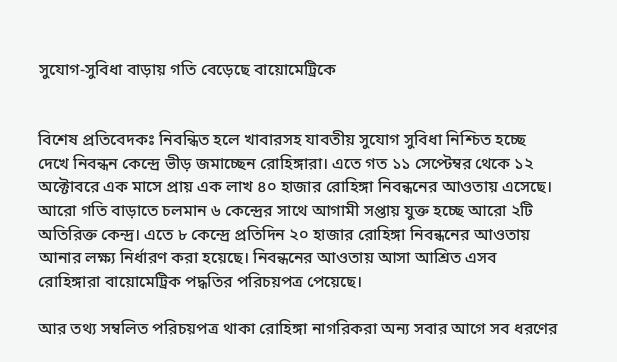সুযোগ-সুবিধা বাড়ায় গতি বেড়েছে বায়োমেট্রিকে


বিশেষ প্রতিবেদকঃ নিবন্ধিত হলে খাবারসহ যাবতীয় সুযোগ সুবিধা নিশ্চিত হচ্ছে দেখে নিবন্ধন কেন্দ্রে ভীড় জমাচ্ছেন রোহিঙ্গারা। এতে গত ১১ সেপ্টেম্বর থেকে ১২ অক্টোবরে এক মাসে প্রায় এক লাখ ৪০ হাজার রোহিঙ্গা নিবন্ধনের আওতায় এসেছে। আরো গতি বাড়াতে চলমান ৬ কেন্দ্রের সাথে আগামী সপ্তায় যুক্ত হচ্ছে আরো ২টি অতিরিক্ত কেন্দ্র। এতে ৮ কেন্দ্রে প্রতিদিন ২০ হাজার রোহিঙ্গা নিবন্ধনের আওতায় আনার লক্ষ্য নির্ধারণ করা হয়েছে। নিবন্ধনের আওতায় আসা আশ্রিত এসব রোহিঙ্গারা বায়োমেট্রিক পদ্ধতির পরিচয়পত্র পেয়েছে।

আর তথ্য সম্বলিত পরিচয়পত্র থাকা রোহিঙ্গা নাগরিকরা অন্য সবার আগে সব ধরণের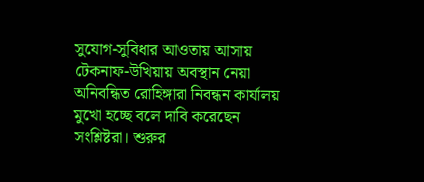সুযোগ-সুবিধার আওতায় আসায় টেকনাফ-উখিয়ায় অবস্থান নেয়া অনিবন্ধিত রোহিঙ্গারা নিবন্ধন কার্যালয় মুখো হচ্ছে বলে দাবি করেছেন সংশ্লিষ্টরা। শুরুর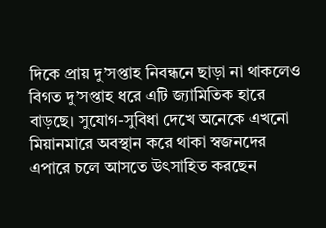দিকে প্রায় দু’সপ্তাহ নিবন্ধনে ছাড়া না থাকলেও বিগত দু’সপ্তাহ ধরে এটি জ্যামিতিক হারে বাড়ছে। সুযোগ-সুবিধা দেখে অনেকে এখনো মিয়ানমারে অবস্থান করে থাকা স্বজনদের এপারে চলে আসতে উৎসাহিত করছেন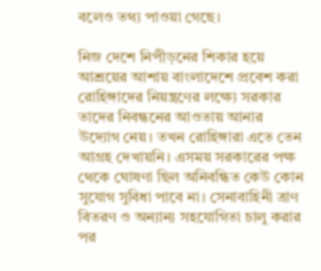বলেও তথ্য পাওয়া গেছে।

নিজ দেশে নিপীড়নের শিকার হয়ে আশ্রয়ের আশায় বাংলাদেশে প্রবেশ করা রোহিঙ্গাদের নিয়ন্ত্রণের লক্ষ্যে সরকার তাদের নিবন্ধনের আওতায় আনার উদ্যোগ নেয়। তখন রোহিঙ্গারা এতে তেন আগ্রহ দেখায়নি। এসময় সরকারের পক্ষ থেকে ঘোষণা ছিল অনিবন্ধিত কেউ কোন সুযোগ সুবিধা পাবে না। সেনাবাহিনী ত্রাণ বিতরণ ও অন্যান্য সহযোগিতা চালু করার পর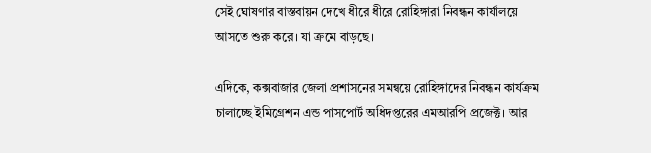সেই ঘোষণার বাস্তবায়ন দেখে ধীরে ধীরে রোহিঙ্গারা নিবন্ধন কার্যালয়ে আসতে শুরু করে। যা ক্রমে বাড়ছে।

এদিকে, কক্সবাজার জেলা প্রশাসনের সমন্বয়ে রোহিঙ্গাদের নিবন্ধন কার্যক্রম চালাচ্ছে ইমিগ্রেশন এন্ড পাসপোর্ট অধিদপ্তরের এমআরপি প্রজেক্ট। আর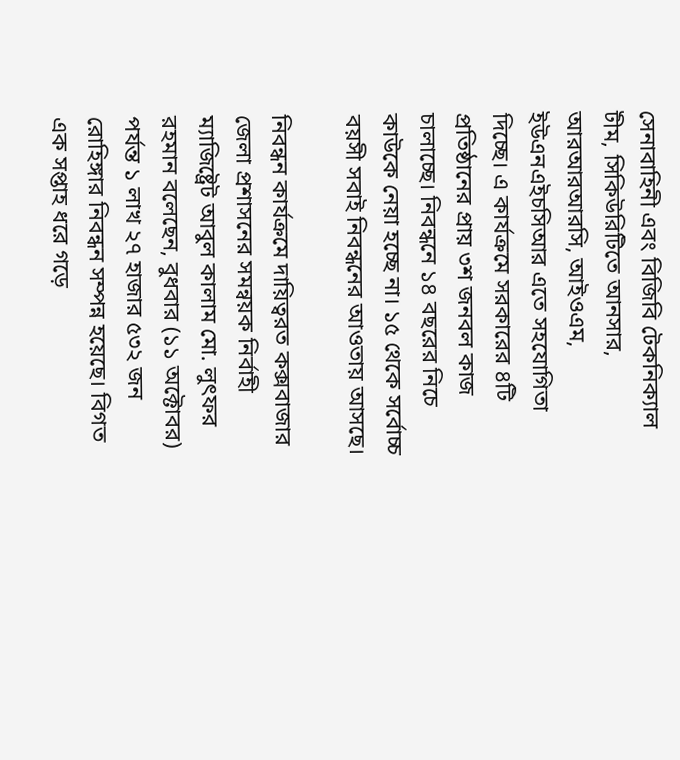সেনাবাহিনী এবং বিজিবি টেকনিক্যাল টীম, সিকিউরিটিতে আনসার, আরআরআরসি, আইওএম, ইউএনএইচসিআর এতে সহযোগিতা দিচ্ছে। এ কার্যক্রমে সরকারের ৪টি প্রতিষ্ঠানের প্রায় ৩শ জনবল কাজ চালাচ্ছে। নিবন্ধনে ১৪ বছরের নিচে কাউকে নেয়া হচ্ছে না। ১৫ থেকে সর্বোচ্চ বয়সী সবাই নিবন্ধনের আওতায় আসছে।

নিবন্ধন কার্যক্রমে দায়িত্বরত কক্সবাজার জেলা প্রশাসনের সমন্বয়ক নির্বাহী ম্যাজিষ্ট্রেট আবুল কালাম মো. লুৎফর রহমান বলেছেন, বুধবার (১১ অক্টোবর) পর্যন্ত ১ লাখ ২৭ হাজার ৫৩২ জন রোহিঙ্গার নিবন্ধন সম্পন্ন হয়েছে। বিগত এক সপ্তাহ ধরে গড়ে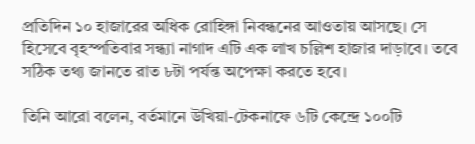প্রতিদিন ১০ হাজারের অধিক রোহিঙ্গা নিবন্ধনের আওতায় আসছে। সে হিসেবে বৃহস্পতিবার সন্ধ্যা নাগাদ এটি এক লাখ চল্লিশ হাজার দাড়াবে। তবে সঠিক তথ্য জানতে রাত ৮টা পর্যন্ত অপেক্ষা করতে হবে।

তিনি আরো বলেন, বর্তমানে উখিয়া-টেকনাফে ৬টি কেন্দ্রে ১০০টি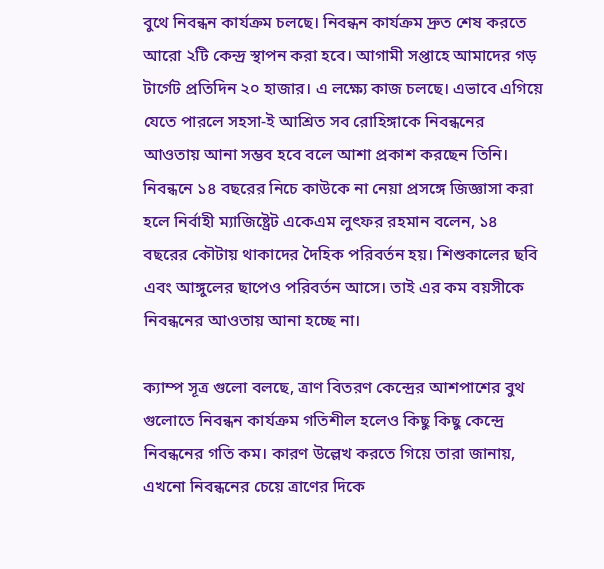বুথে নিবন্ধন কার্যক্রম চলছে। নিবন্ধন কার্যক্রম দ্রুত শেষ করতে আরো ২টি কেন্দ্র স্থাপন করা হবে। আগামী সপ্তাহে আমাদের গড় টার্গেট প্রতিদিন ২০ হাজার। এ লক্ষ্যে কাজ চলছে। এভাবে এগিয়ে যেতে পারলে সহসা-ই আশ্রিত সব রোহিঙ্গাকে নিবন্ধনের আওতায় আনা সম্ভব হবে বলে আশা প্রকাশ করছেন তিনি।
নিবন্ধনে ১৪ বছরের নিচে কাউকে না নেয়া প্রসঙ্গে জিজ্ঞাসা করা হলে নির্বাহী ম্যাজিষ্ট্রেট একেএম লুৎফর রহমান বলেন, ১৪ বছরের কৌটায় থাকাদের দৈহিক পরিবর্তন হয়। শিশুকালের ছবি এবং আঙ্গুলের ছাপেও পরিবর্তন আসে। তাই এর কম বয়সীকে নিবন্ধনের আওতায় আনা হচ্ছে না।

ক্যাম্প সূত্র গুলো বলছে, ত্রাণ বিতরণ কেন্দ্রের আশপাশের বুথ গুলোতে নিবন্ধন কার্যক্রম গতিশীল হলেও কিছু কিছু কেন্দ্রে নিবন্ধনের গতি কম। কারণ উল্লেখ করতে গিয়ে তারা জানায়, এখনো নিবন্ধনের চেয়ে ত্রাণের দিকে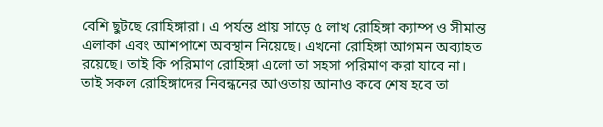বেশি ছুটছে রোহিঙ্গারা। এ পর্যন্ত প্রায় সাড়ে ৫ লাখ রোহিঙ্গা ক্যাম্প ও সীমান্ত এলাকা এবং আশপাশে অবস্থান নিয়েছে। এখনো রোহিঙ্গা আগমন অব্যাহত রয়েছে। তাই কি পরিমাণ রোহিঙ্গা এলো তা সহসা পরিমাণ করা যাবে না। তাই সকল রোহিঙ্গাদের নিবন্ধনের আওতায় আনাও কবে শেষ হবে তা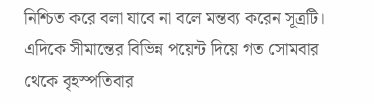নিশ্চিত করে বলা যাবে না বলে মন্তব্য করেন সূত্রটি।
এদিকে সীমান্তের বিভিন্ন পয়েন্ট দিয়ে গত সোমবার থেকে বৃহস্পতিবার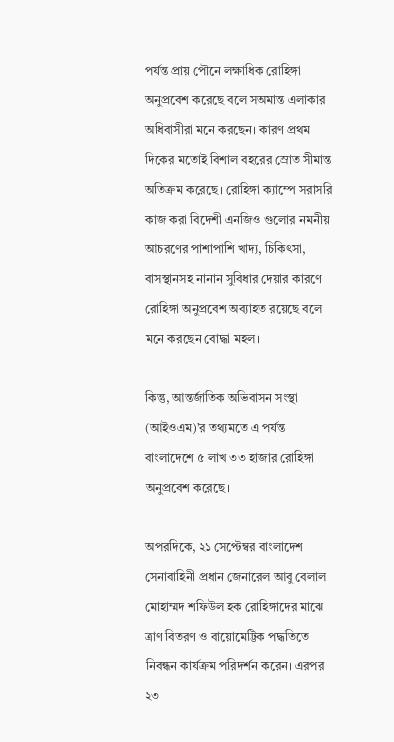পর্যন্ত প্রায় পৌনে লক্ষাধিক রোহিঙ্গা অনুপ্রবেশ করেছে বলে সঅমান্ত এলাকার অধিবাসীরা মনে করছেন। কারণ প্রথম দিকের মতোই বিশাল বহরের স্রোত সীমান্ত অতিক্রম করেছে। রোহিঙ্গা ক্যাম্পে সরাসরি কাজ করা বিদেশী এনজিও গুলোর নমনীয় আচরণের পাশাপাশি খাদ্য, চিকিৎসা, বাসস্থানসহ নানান সুবিধার দেয়ার কারণে রোহিঙ্গা অনুপ্রবেশ অব্যাহত রয়েছে বলে মনে করছেন বোদ্ধা মহল।

কিন্তু, আন্তর্জাতিক অভিবাসন সংস্থা (আইওএম)’র তথ্যমতে এ পর্যন্ত বাংলাদেশে ৫ লাখ ৩৩ হাজার রোহিঙ্গা অনুপ্রবেশ করেছে।

অপরদিকে, ২১ সেপ্টেম্বর বাংলাদেশ সেনাবাহিনী প্রধান জেনারেল আবু বেলাল মোহাম্মদ শফিউল হক রোহিঙ্গাদের মাঝে ত্রাণ বিতরণ ও বায়োমেট্টিক পদ্ধতিতে নিবন্ধন কার্যক্রম পরিদর্শন করেন। এরপর ২৩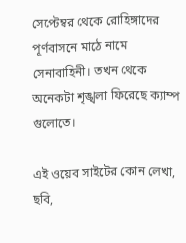সেপ্টেম্বর থেকে রোহিঙ্গাদের পূর্ণবাসনে মাঠে নামে সেনাবাহিনী। তখন থেকে অনেকটা শৃঙ্খলা ফিরেছে ক্যাম্প গুলোতে।

এই ওয়েব সাইটের কোন লেখা, ছবি,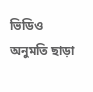ভিডিও অনুমতি ছাড়া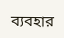ব্যবহার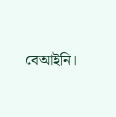বেআইনি।